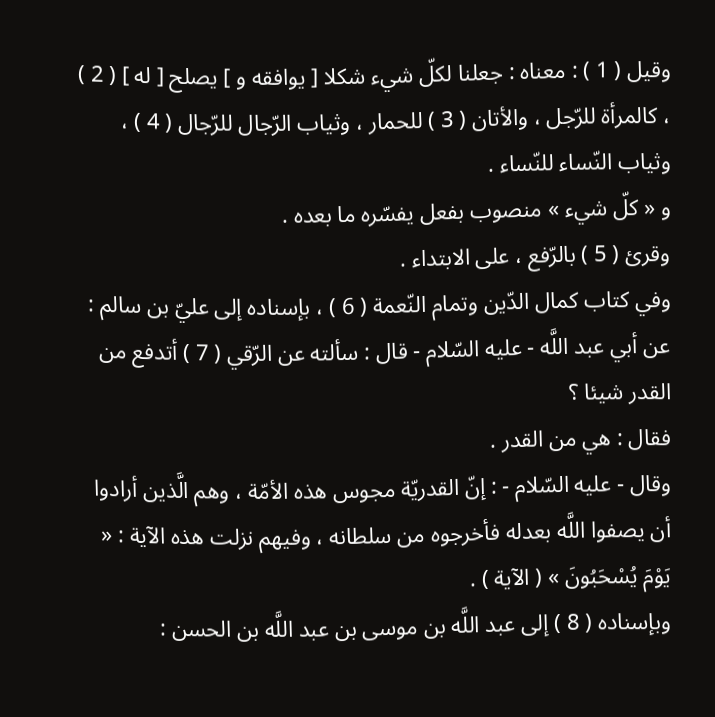وقيل ( 1 ) : معناه : جعلنا لكلّ شيء شكلا [ يوافقه و ] يصلح [ له ] ( 2 ) ، كالمرأة للرّجل ، والأتان ( 3 ) للحمار ، وثياب الرّجال للرّجال ( 4 ) ، وثياب النّساء للنّساء .
و « كلّ شيء » منصوب بفعل يفسّره ما بعده .
وقرئ ( 5 ) بالرّفع ، على الابتداء .
وفي كتاب كمال الدّين وتمام النّعمة ( 6 ) ، بإسناده إلى عليّ بن سالم : عن أبي عبد اللَّه - عليه السّلام - قال : سألته عن الرّقي ( 7 ) أتدفع من القدر شيئا ؟
فقال : هي من القدر .
وقال - عليه السّلام - : إنّ القدريّة مجوس هذه الأمّة ، وهم الَّذين أرادوا أن يصفوا اللَّه بعدله فأخرجوه من سلطانه ، وفيهم نزلت هذه الآية : « يَوْمَ يُسْحَبُونَ » ( الآية ) .
وبإسناده ( 8 ) إلى عبد اللَّه بن موسى بن عبد اللَّه بن الحسن :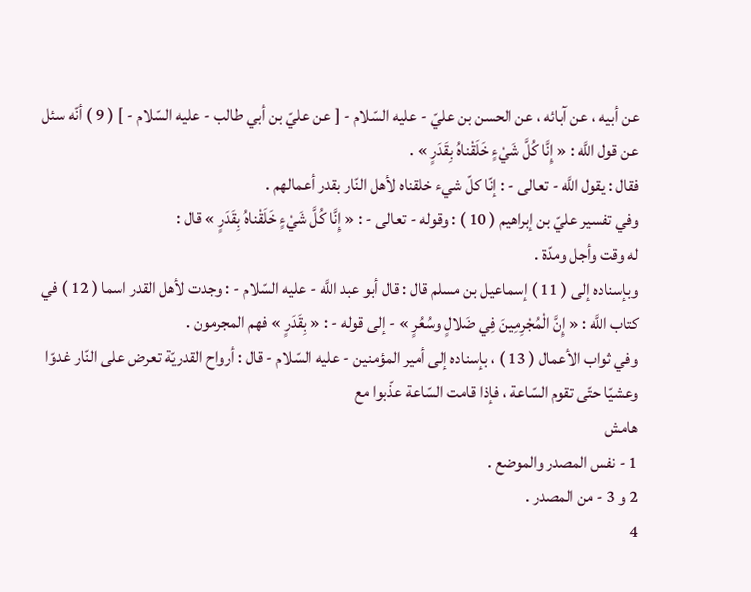عن أبيه ، عن آبائه ، عن الحسن بن عليّ - عليه السّلام - [ عن عليّ بن أبي طالب - عليه السّلام - ] ( 9 ) أنّه سئل عن قول اللَّه : « إِنَّا كُلَّ شَيْءٍ خَلَقْناهُ بِقَدَرٍ » .
فقال : يقول اللَّه - تعالى - : إنّا كلّ شيء خلقناه لأهل النّار بقدر أعمالهم .
وفي تفسير عليّ بن إبراهيم ( 10 ) : وقوله - تعالى - : « إِنَّا كُلَّ شَيْءٍ خَلَقْناهُ بِقَدَرٍ » قال :
له وقت وأجل ومدّة .
وبإسناده إلى ( 11 ) إسماعيل بن مسلم قال : قال أبو عبد اللَّه - عليه السّلام - : وجدت لأهل القدر اسما ( 12 ) في كتاب اللَّه : « إِنَّ الْمُجْرِمِينَ فِي ضَلالٍ وسُعُرٍ » - إلى قوله - : « بِقَدَرٍ » فهم المجرمون .
وفي ثواب الأعمال ( 13 ) ، بإسناده إلى أمير المؤمنين - عليه السّلام - قال : أرواح القدريّة تعرض على النّار غدوّا وعشيّا حتّى تقوم السّاعة ، فإذا قامت السّاعة عذّبوا مع
هامش
1 - نفس المصدر والموضع .
2 و 3 - من المصدر .
4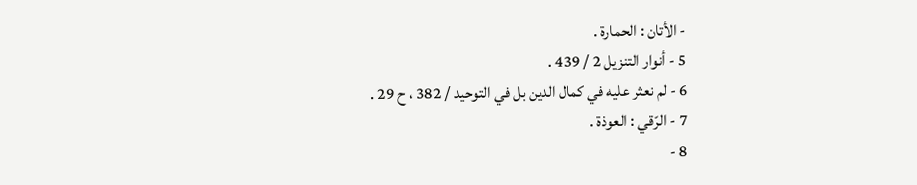- الأتان : الحمارة .
5 - أنوار التنزيل 2 / 439 .
6 - لم نعثر عليه في كمال الدين بل في التوحيد / 382 ، ح 29 .
7 - الرّقي : العوذة .
8 -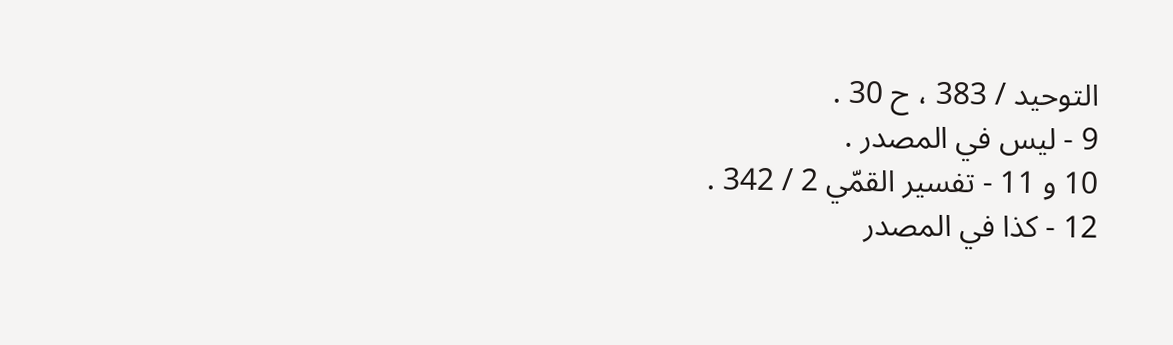التوحيد / 383 ، ح 30 .
9 - ليس في المصدر .
10 و 11 - تفسير القمّي 2 / 342 .
12 - كذا في المصدر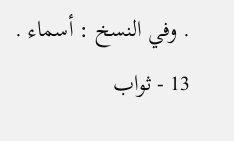. وفي النسخ : أسماء .
13 - ثواب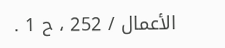الأعمال / 252 ، ح 1 .